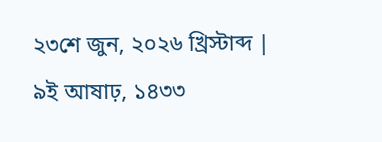২৩শে জুন, ২০২৬ খ্রিস্টাব্দ | ৯ই আষাঢ়, ১৪৩৩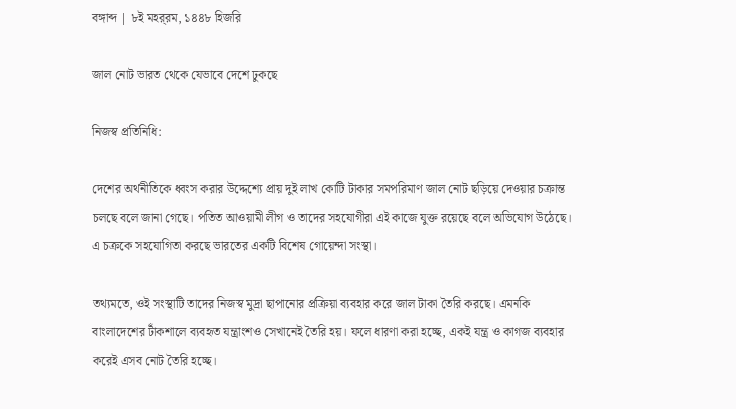বঙ্গাব্দ | ৮ই মহর্‌রম, ১৪৪৮ হিজরি

জাল নোট ভারত থেকে যেভাবে দেশে ঢুকছে

নিজস্ব প্রতিনিধি:

দেশের অর্থনীতিকে ধ্বংস করার উদ্দেশ্যে প্রায় দুই লাখ কোটি টাকার সমপরিমাণ জাল নোট ছড়িয়ে দেওয়ার চক্রান্ত চলছে বলে জানা গেছে। পতিত আওয়ামী লীগ ও তাদের সহযোগীরা এই কাজে যুক্ত রয়েছে বলে অভিযোগ উঠেছে। এ চক্রকে সহযোগিতা করছে ভারতের একটি বিশেষ গোয়েন্দা সংস্থা।

তথ্যমতে, ওই সংস্থাটি তাদের নিজস্ব মুদ্রা ছাপানোর প্রক্রিয়া ব্যবহার করে জাল টাকা তৈরি করছে। এমনকি বাংলাদেশের টাঁকশালে ব্যবহৃত যন্ত্রাংশও সেখানেই তৈরি হয়। ফলে ধারণা করা হচ্ছে, একই যন্ত্র ও কাগজ ব্যবহার করেই এসব নোট তৈরি হচ্ছে।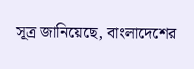সূত্র জানিয়েছে, বাংলাদেশের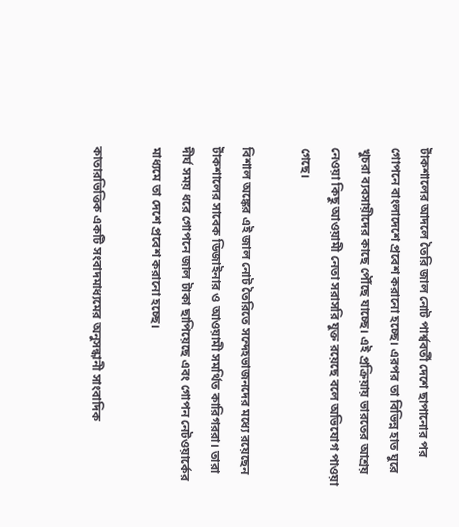টাঁকশালের আদলে তৈরি জাল নোট পার্শ্ববর্তী দেশে ছাপানোর পর গোপনে বাংলাদেশে প্রবেশ করানো হচ্ছে। এরপর তা বিভিন্ন হাত ঘুরে খুচরা ব্যবসায়ীদের কাছে পৌঁছে যাচ্ছে। এই প্রক্রিয়ায় ভারতের আশ্রয় নেওয়া কিছু আওয়ামী নেতা সরাসরি যুক্ত রয়েছে বলে অভিযোগ পাওয়া গেছে।

বিশাল অঙ্কের এই জাল নোট তৈরিতে সন্দেহভাজনদের মধ্যে রয়েছেন টাঁকশালের সাবেক ডিজাইনার ও আওয়ামী সমর্থিত কারিগররা। তারা দীর্ঘ সময় ধরে গোপনে জাল টাকা ছাপিয়েছে এবং গোপন নেটওয়ার্কের মাধ্যমে তা দেশে প্রবেশ করানো হচ্ছে।

কাতারভিত্তিক একটি সংবাদমাধ্যমের অনুসন্ধানী সাংবাদিক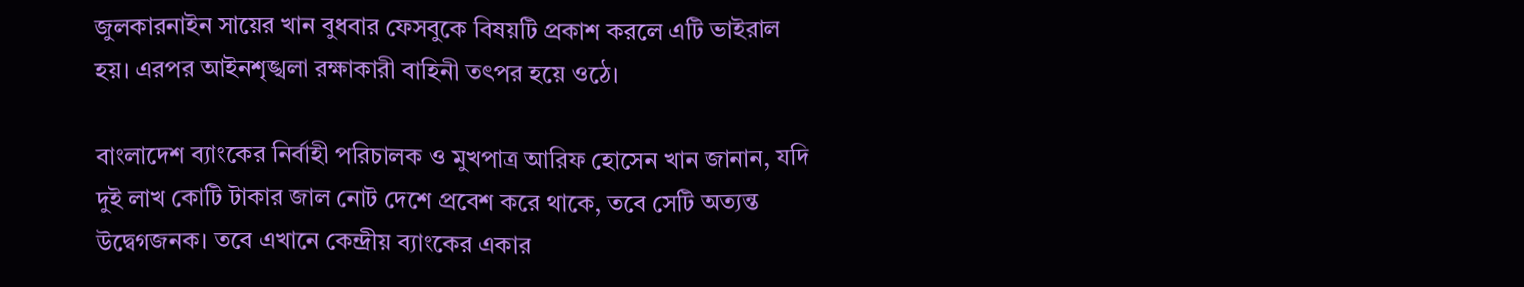জুলকারনাইন সায়ের খান বুধবার ফেসবুকে বিষয়টি প্রকাশ করলে এটি ভাইরাল হয়। এরপর আইনশৃঙ্খলা রক্ষাকারী বাহিনী তৎপর হয়ে ওঠে।

বাংলাদেশ ব্যাংকের নির্বাহী পরিচালক ও মুখপাত্র আরিফ হোসেন খান জানান, যদি দুই লাখ কোটি টাকার জাল নোট দেশে প্রবেশ করে থাকে, তবে সেটি অত্যন্ত উদ্বেগজনক। তবে এখানে কেন্দ্রীয় ব্যাংকের একার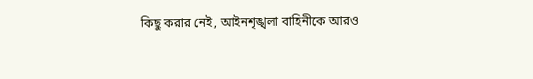কিছু করার নেই, আইনশৃঙ্খলা বাহিনীকে আরও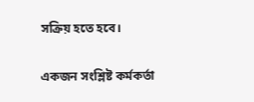সক্রিয় হতে হবে।

একজন সংশ্লিষ্ট কর্মকর্তা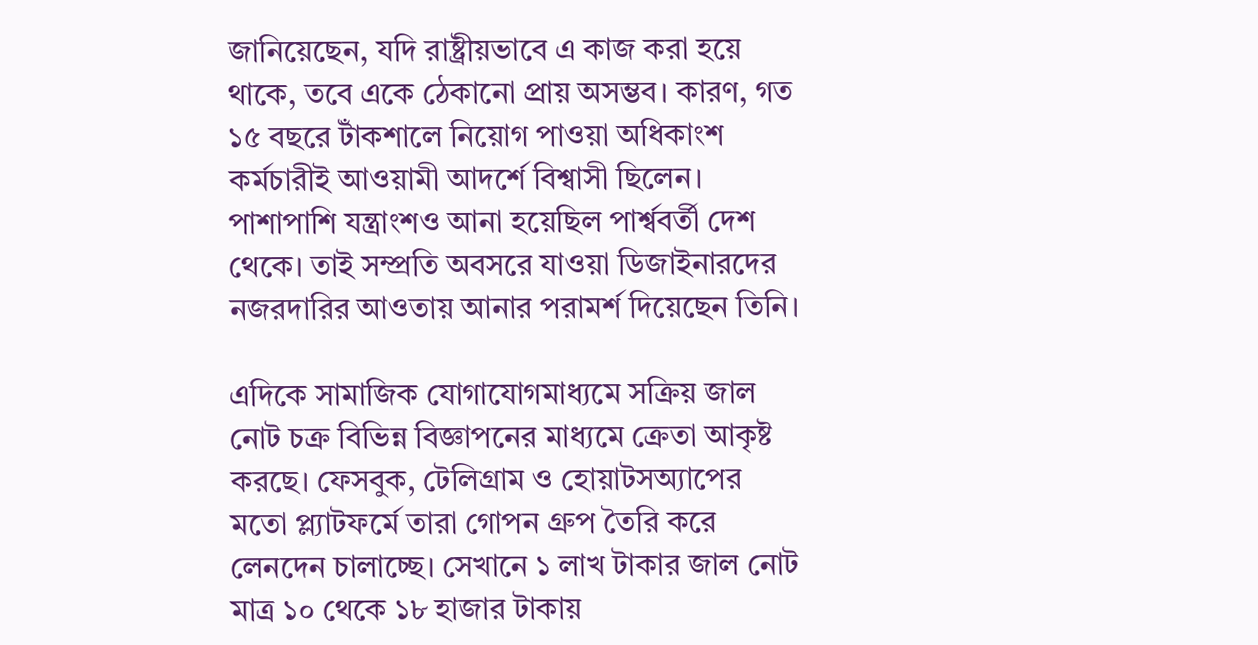জানিয়েছেন, যদি রাষ্ট্রীয়ভাবে এ কাজ করা হয়ে থাকে, তবে একে ঠেকানো প্রায় অসম্ভব। কারণ, গত ১৫ বছরে টাঁকশালে নিয়োগ পাওয়া অধিকাংশ কর্মচারীই আওয়ামী আদর্শে বিশ্বাসী ছিলেন। পাশাপাশি যন্ত্রাংশও আনা হয়েছিল পার্শ্ববর্তী দেশ থেকে। তাই সম্প্রতি অবসরে যাওয়া ডিজাইনারদের নজরদারির আওতায় আনার পরামর্শ দিয়েছেন তিনি।

এদিকে সামাজিক যোগাযোগমাধ্যমে সক্রিয় জাল নোট চক্র বিভিন্ন বিজ্ঞাপনের মাধ্যমে ক্রেতা আকৃষ্ট করছে। ফেসবুক, টেলিগ্রাম ও হোয়াটসঅ্যাপের মতো প্ল্যাটফর্মে তারা গোপন গ্রুপ তৈরি করে লেনদেন চালাচ্ছে। সেখানে ১ লাখ টাকার জাল নোট মাত্র ১০ থেকে ১৮ হাজার টাকায়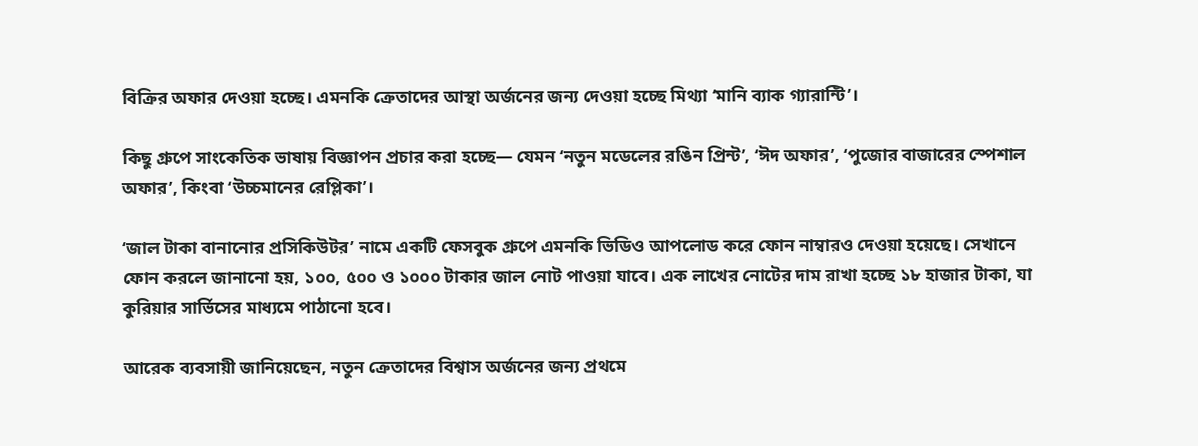বিক্রির অফার দেওয়া হচ্ছে। এমনকি ক্রেতাদের আস্থা অর্জনের জন্য দেওয়া হচ্ছে মিথ্যা ‘মানি ব্যাক গ্যারান্টি’।

কিছু গ্রুপে সাংকেতিক ভাষায় বিজ্ঞাপন প্রচার করা হচ্ছে— যেমন ‘নতুন মডেলের রঙিন প্রিন্ট’, ‘ঈদ অফার’, ‘পুজোর বাজারের স্পেশাল অফার’, কিংবা ‘উচ্চমানের রেপ্লিকা’।

‘জাল টাকা বানানোর প্রসিকিউটর’ নামে একটি ফেসবুক গ্রুপে এমনকি ভিডিও আপলোড করে ফোন নাম্বারও দেওয়া হয়েছে। সেখানে ফোন করলে জানানো হয়, ১০০, ৫০০ ও ১০০০ টাকার জাল নোট পাওয়া যাবে। এক লাখের নোটের দাম রাখা হচ্ছে ১৮ হাজার টাকা, যা কুরিয়ার সার্ভিসের মাধ্যমে পাঠানো হবে।

আরেক ব্যবসায়ী জানিয়েছেন, নতুন ক্রেতাদের বিশ্বাস অর্জনের জন্য প্রথমে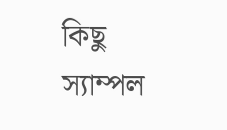কিছু স্যাম্পল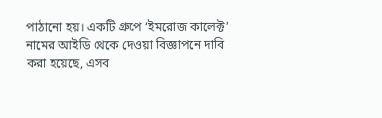পাঠানো হয়। একটি গ্রুপে ‘ইমরোজ কালেক্ট’ নামের আইডি থেকে দেওয়া বিজ্ঞাপনে দাবি করা হয়েছে, এসব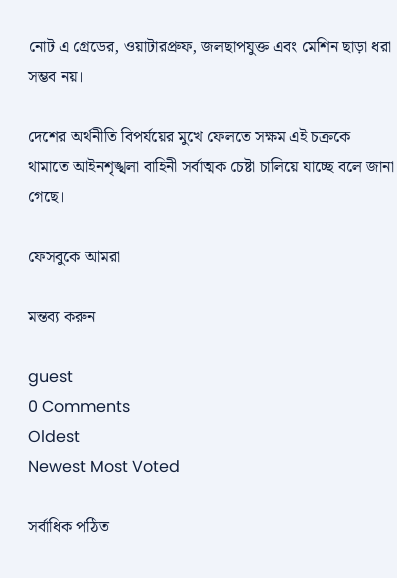নোট এ গ্রেডের, ওয়াটারপ্রুফ, জলছাপযুক্ত এবং মেশিন ছাড়া ধরা সম্ভব নয়।

দেশের অর্থনীতি বিপর্যয়ের মুখে ফেলতে সক্ষম এই চক্রকে থামাতে আইনশৃঙ্খলা বাহিনী সর্বাত্মক চেষ্টা চালিয়ে যাচ্ছে বলে জানা গেছে।

ফেসবুকে আমরা

মন্তব্য করুন

guest
0 Comments
Oldest
Newest Most Voted

সর্বাধিক পঠিত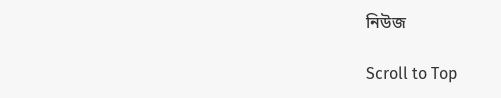নিউজ

Scroll to Top